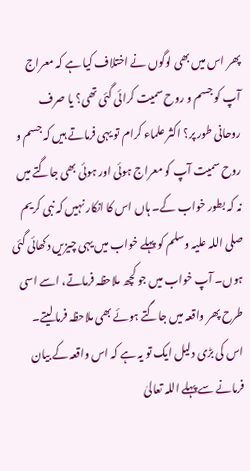پھر اس میں بھی لوگوں نے اختلاف کیا ہے کہ معراج آپ کو جسم و روح سمیت کرائی گئی تھی؟ یا صرف روحانی طور پر؟ اکثر علماء کرام تو یہی فرماتے ہیں کہ جسم و روح سمیت آپ کو معراج ہوئی اور ہوئی بھی جاگتے میں نہ کہ بطور خواب کے۔ ہاں اس کا انکار نہیں کہ نبی کریم صلی اللہ علیہ وسلم کو پہلے خواب میں یہی چیزیں دکھائی گئی ہوں۔ آپ خواب میں جو کچھ ملاحظہ فرماتے، اسے اسی طرح پھر واقعہ میں جاگتے ہوئے بھی ملاحظہ فرما لیتے۔
اس کی بڑی دلیل ایک تو یہ ہے کہ اس واقعہ کے بیان فرمانے سے پہلے اللہ تعالیٰ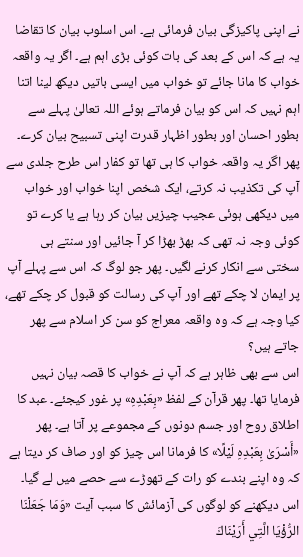نے اپنی پاکیزگی بیان فرمائی ہے۔ اس اسلوب بیان کا تقاضا یہ ہے کہ اس کے بعد کی بات کوئی بڑی اہم ہے۔ اگر یہ واقعہ خواب کا مانا جائے تو خواب میں ایسی باتیں دیکھ لینا اتنا اہم نہیں کہ اس کو بیان فرماتے ہوئے اللہ تعالیٰ پہلے سے بطور احسان اور بطور اظہار قدرت اپنی تسبیح بیان کرے۔
پھر اگر یہ واقعہ خواب کا ہی تھا تو کفار اس طرح جلدی سے آپ کی تکذیب نہ کرتے، ایک شخص اپنا خواب اور خواب میں دیکھی ہوئی عجیب چیزیں بیان کر رہا ہے یا کرے تو کوئی وجہ نہ تھی کہ بھڑ بھڑا کر آ جائیں اور سنتے ہی سختی سے انکار کرنے لگیں۔ پھر جو لوگ کہ اس سے پہلے آپ پر ایمان لا چکے تھے اور آپ کی رسالت کو قبول کر چکے تھے، کیا وجہ ہے کہ وہ واقعہ معراج کو سن کر اسلام سے پھر جاتے ہیں؟
اس سے بھی ظاہر ہے کہ آپ نے خواب کا قصہ بیان نہیں فرمایا تھا۔ پھر قرآن کے لفظ «بِعَبْدِهِ» پر غور کیجئے۔ عبد کا اطلاق روح اور جسم دونوں کے مجموعے پر آتا ہے۔ پھر «أَسْرَىٰ بِعَبْدِهِ لَيْلًا» کا فرمانا اس چیز کو اور صاف کر دیتا ہے کہ وہ اپنے بندے کو رات کے تھوڑے سے حصے میں لے گیا۔ اس دیکھنے کو لوگوں کی آزمائش کا سبب آیت «وَمَا جَعَلْنَا الرُّؤْيَا الَّتِي أَرَيْنَاكَ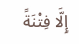إِلَّا فِتْنَةً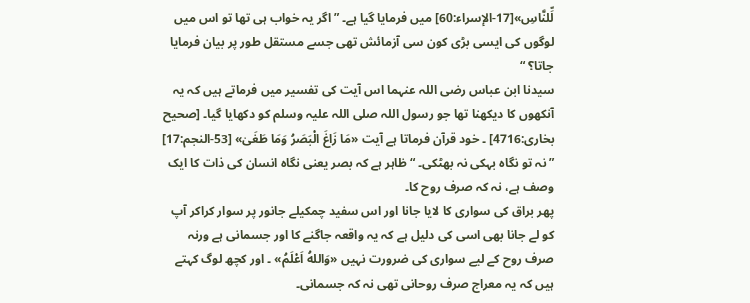لِّلنَّاسِ»[17-الإسراء:60] میں فرمایا گیا ہے۔ ” اگر یہ خواب ہی تھا تو اس میں لوگوں کی ایسی بڑی کون سی آزمائش تھی جسے مستقل طور پر بیان فرمایا جاتا؟ “
سیدنا ابن عباس رضی اللہ عنہما اس آیت کی تفسیر میں فرماتے ہیں کہ یہ آنکھوں کا دیکھنا تھا جو رسول اللہ صلی اللہ علیہ وسلم کو دکھایا گیا۔ [صحیح بخاری:4716] ۔ خود قرآن فرماتا ہے آیت «مَا زَاغَ الْبَصَرُ وَمَا طَغَىٰ» [53-النجم:17] ” نہ تو نگاہ بہکی نہ بھٹکی۔ “ ظاہر ہے کہ بصر یعنی نگاہ انسان کی ذات کا ایک وصف ہے، نہ کہ صرف روح کا۔
پھر براق کی سواری کا لایا جانا اور اس سفید چمکیلے جانور پر سوار کراکر آپ کو لے جانا بھی اسی کی دلیل ہے کہ یہ واقعہ جاگنے کا اور جسمانی ہے ورنہ صرف روح کے لیے سواری کی ضرورت نہیں «وَاللهُ اَعْلَمُ» ۔ اور کچھ لوگ کہتے ہیں کہ یہ معراج صرف روحانی تھی نہ کہ جسمانی۔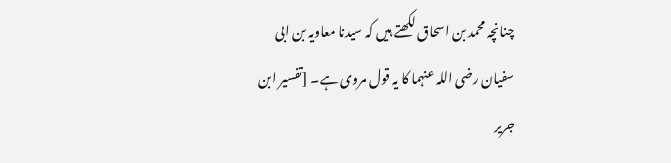چنانچہ محمد بن اسحاق لکھتے ہیں کہ سیدنا معاویہ بن ابی سفیان رضی اللہ عنہما کا یہ قول مروی ہے۔ [تفسیر ابن جریر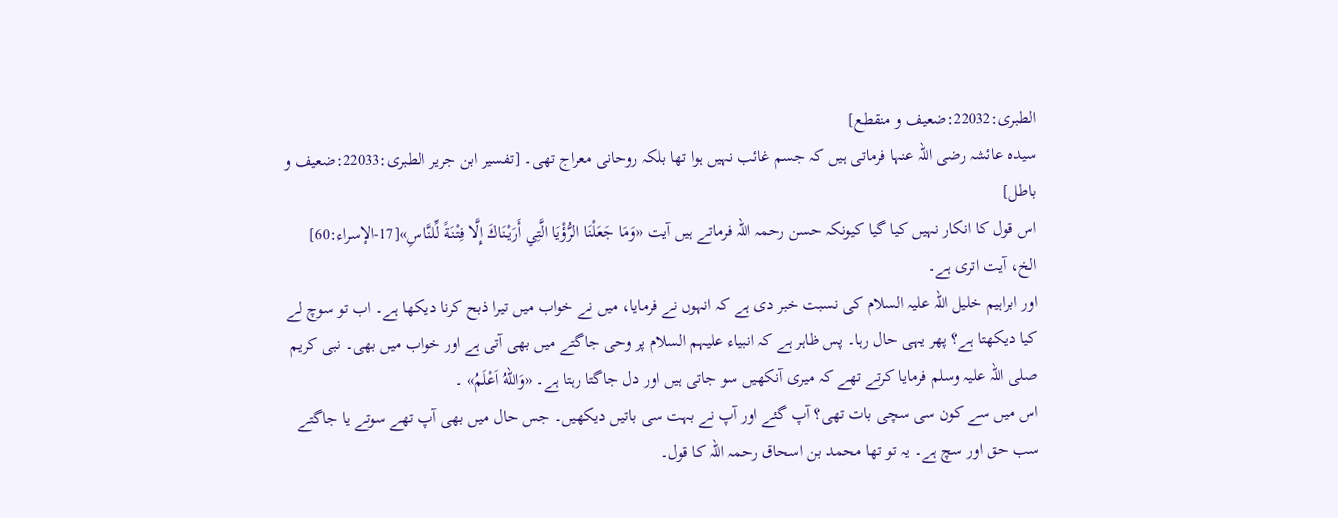الطبری:22032:ضعیف و منقطع]
سیدہ عائشہ رضی اللہ عنہا فرماتی ہیں کہ جسم غائب نہیں ہوا تھا بلکہ روحانی معراج تھی۔ [تفسیر ابن جریر الطبری:22033:ضعیف و باطل]
اس قول کا انکار نہیں کیا گیا کیونکہ حسن رحمہ اللہ فرماتے ہیں آیت «وَمَا جَعَلْنَا الرُّؤْيَا الَّتِي أَرَيْنَاكَ إِلَّا فِتْنَةً لِّلنَّاسِ»[17-الإسراء:60] الخ، آیت اتری ہے۔
اور ابراہیم خلیل اللہ علیہ السلام کی نسبت خبر دی ہے کہ انہوں نے فرمایا، میں نے خواب میں تیرا ذبح کرنا دیکھا ہے۔ اب تو سوچ لے کیا دیکھتا ہے؟ پھر یہی حال رہا۔ پس ظاہر ہے کہ انبیاء علیہم السلام پر وحی جاگتے میں بھی آتی ہے اور خواب میں بھی۔ نبی کریم صلی اللہ علیہ وسلم فرمایا کرتے تھے کہ میری آنکھیں سو جاتی ہیں اور دل جاگتا رہتا ہے۔ «وَاللهُ اَعْلَمُ» ۔
اس میں سے کون سی سچی بات تھی؟ آپ گئے اور آپ نے بہت سی باتیں دیکھیں۔ جس حال میں بھی آپ تھے سوتے یا جاگتے سب حق اور سچ ہے۔ یہ تو تھا محمد بن اسحاق رحمہ اللہ کا قول۔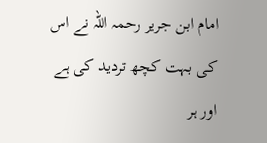امام ابن جریر رحمہ اللہ نے اس کی بہت کچھ تردید کی ہے اور ہر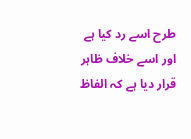طرح اسے رد کیا ہے اور اسے خلاف ظاہر قرار دیا ہے کہ الفاظ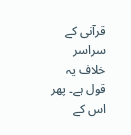قرآنی کے سراسر خلاف یہ قول ہے۔ پھر اس کے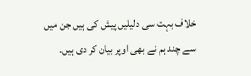خلاف بہت سی دلیلیں پیش کی ہیں جن میں سے چند ہم نے بھی اوپر بیان کر دی ہیں۔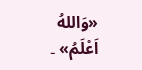«وَاللهُ اَعْلَمُ» ۔